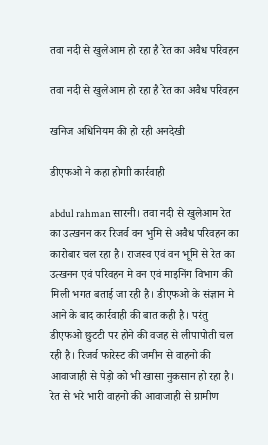तवा नदी से खुलेआम हो रहा है रेत का अवैध परिवहन

तवा नदी से खुलेआम हो रहा है रेत का अवैध परिवहन

खनिज अधिनियम की हो रही अनदेखी

डीएफओ ने कहा होगाी कार्रवाही

abdul rahman सारनी। तवा नदी से खुलेआम रेत का उत्खनन कर रिजर्व वन भुमि से अवैध परिवहन का कारोबार चल रहा है। राजस्व एवं वन भूमि से रेत का उत्खनन एवं परिवहन मे वन एवं माइनिंग विभाग की मिली भगत बताई जा रही है। डीएफओ के संज्ञान मे आने के बाद कार्रवाही की बात कही है। परंतु डीएफओ छुटटी पर होने की वजह से लीपापोती चल रही है। रिजर्व फारेस्ट की जमीन से वाहनो की आवाजाही से पेड़ो को भी खासा नुकसान हो रहा है। रेत से भरे भारी वाहनो की आवाजाही से ग्रामीण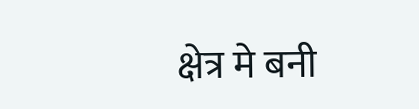क्षेत्र मे बनी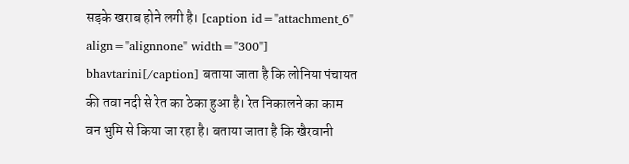सड़के खराब होने लगी है। [caption id="attachment_6" align="alignnone" width="300"] bhavtarini[/caption] बताया जाता है कि लोनिया पंचायत की तवा नदी से रेत का ठेका हुआ है। रेत निकालने का काम वन भुमि से किया जा रहा है। बताया जाता है कि खैरवानी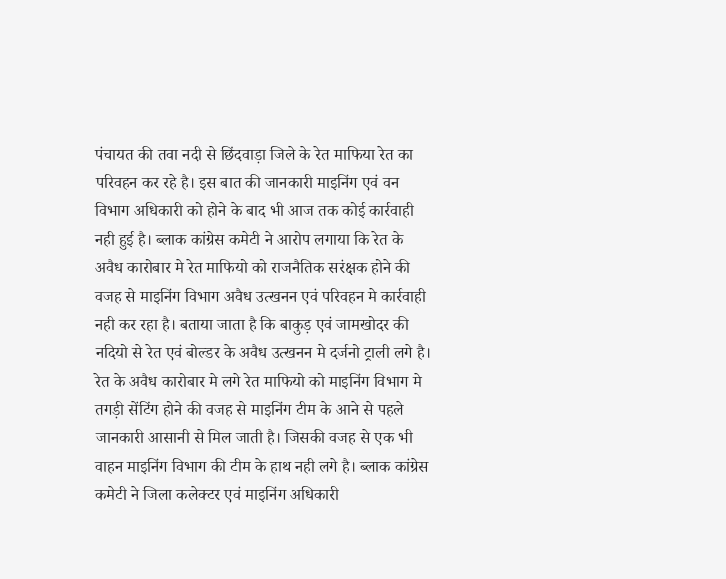पंचायत की तवा नदी से छिंदवाड़ा जिले के रेत माफिया रेत का परिवहन कर रहे है। इस बात की जानकारी माइनिंग एवं वन विभाग अधिकारी को होने के बाद भी आज तक कोई कार्रवाही नही हुई है। ब्लाक कांग्रेस कमेटी ने आरोप लगाया कि रेत के अवैध कारोबार मे रेत माफियो को राजनैतिक सरंक्षक होने की वजह से माइनिंग विभाग अवैध उत्खनन एवं परिवहन मे कार्रवाही नही कर रहा है। बताया जाता है कि बाकुड़ एवं जामखोदर की नदियो से रेत एवं बोल्डर के अवैध उत्खनन मे दर्जनो ट्राली लगे है। रेत के अवैध कारोबार मे लगे रेत माफियो को माइनिंग विभाग मे तगड़ी सेंटिंग होने की वजह से माइनिंग टीम के आने से पहले जानकारी आसानी से मिल जाती है। जिसकी वजह से एक भी वाहन माइनिंग विभाग की टीम के हाथ नही लगे है। ब्लाक कांग्रेस कमेटी ने जिला कलेक्टर एवं माइनिंग अधिकारी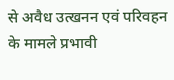से अवैध उत्खनन एवं परिवहन के मामले प्रभावी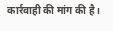कार्रवाही की मांग की है।